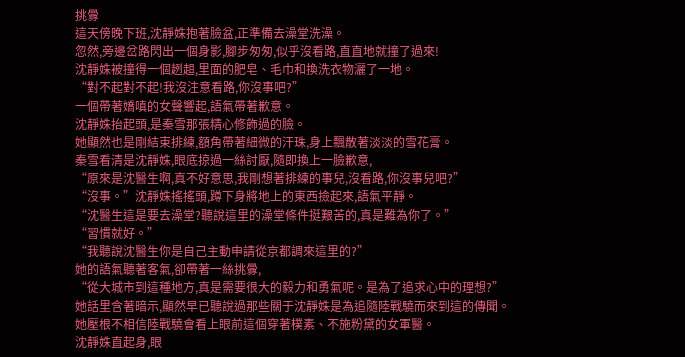挑釁
這天傍晚下班,沈靜姝抱著臉盆,正準備去澡堂洗澡。
忽然,旁邊岔路閃出一個身影,腳步匆匆,似乎沒看路,直直地就撞了過來!
沈靜姝被撞得一個趔趄,里面的肥皂、毛巾和換洗衣物灑了一地。
“對不起對不起!我沒注意看路,你沒事吧?”
一個帶著嬌嗔的女聲響起,語氣帶著歉意。
沈靜姝抬起頭,是秦雪那張精心修飾過的臉。
她顯然也是剛結束排練,額角帶著細微的汗珠,身上飄散著淡淡的雪花膏。
秦雪看清是沈靜姝,眼底掠過一絲討厭,隨即換上一臉歉意,
“原來是沈醫生啊,真不好意思,我剛想著排練的事兒,沒看路,你沒事兒吧?”
“沒事。”沈靜姝搖搖頭,蹲下身將地上的東西撿起來,語氣平靜。
“沈醫生這是要去澡堂?聽說這里的澡堂條件挺艱苦的,真是難為你了。”
“習慣就好。”
“我聽說沈醫生你是自己主動申請從京都調來這里的?”
她的語氣聽著客氣,卻帶著一絲挑釁,
“從大城市到這種地方,真是需要很大的毅力和勇氣呢。是為了追求心中的理想?”
她話里含著暗示,顯然早已聽說過那些關于沈靜姝是為追隨陸戰驍而來到這的傳聞。
她壓根不相信陸戰驍會看上眼前這個穿著樸素、不施粉黛的女軍醫。
沈靜姝直起身,眼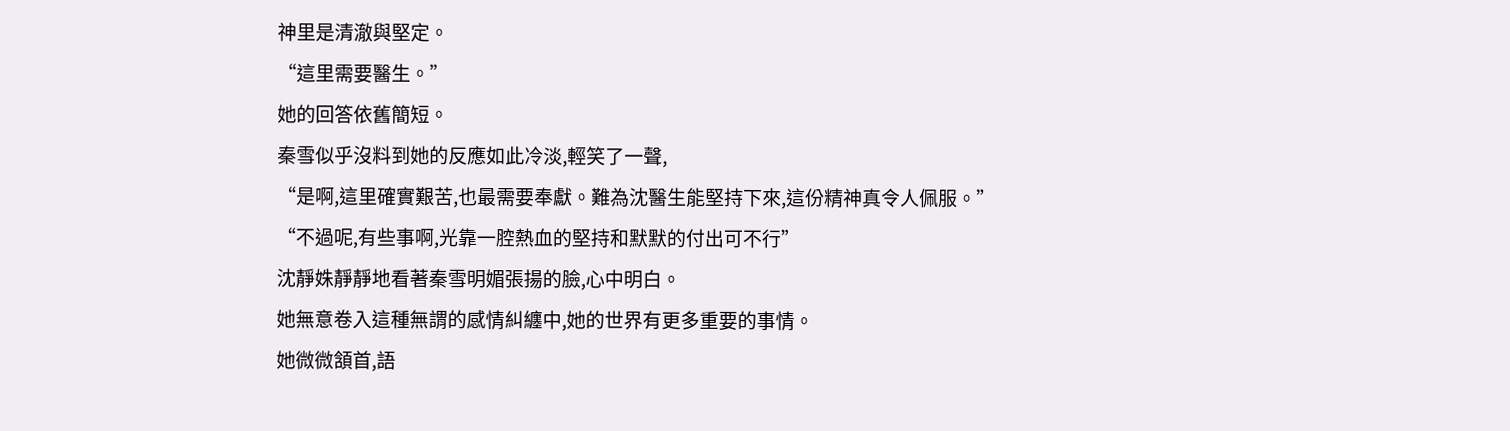神里是清澈與堅定。
“這里需要醫生。”
她的回答依舊簡短。
秦雪似乎沒料到她的反應如此冷淡,輕笑了一聲,
“是啊,這里確實艱苦,也最需要奉獻。難為沈醫生能堅持下來,這份精神真令人佩服。”
“不過呢,有些事啊,光靠一腔熱血的堅持和默默的付出可不行”
沈靜姝靜靜地看著秦雪明媚張揚的臉,心中明白。
她無意卷入這種無謂的感情糾纏中,她的世界有更多重要的事情。
她微微頷首,語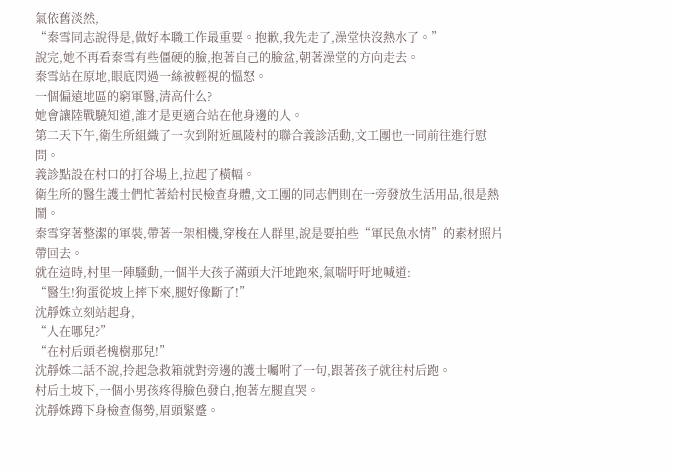氣依舊淡然,
“秦雪同志說得是,做好本職工作最重要。抱歉,我先走了,澡堂快沒熱水了。”
說完,她不再看秦雪有些僵硬的臉,抱著自己的臉盆,朝著澡堂的方向走去。
秦雪站在原地,眼底閃過一絲被輕視的慍怒。
一個偏遠地區的窮軍醫,清高什么?
她會讓陸戰驍知道,誰才是更適合站在他身邊的人。
第二天下午,衛生所組織了一次到附近風陵村的聯合義診活動,文工團也一同前往進行慰問。
義診點設在村口的打谷場上,拉起了橫幅。
衛生所的醫生護士們忙著給村民檢查身體,文工團的同志們則在一旁發放生活用品,很是熱鬧。
秦雪穿著整潔的軍裝,帶著一架相機,穿梭在人群里,說是要拍些“軍民魚水情”的素材照片帶回去。
就在這時,村里一陣騷動,一個半大孩子滿頭大汗地跑來,氣喘吁吁地喊道:
“醫生!狗蛋從坡上摔下來,腿好像斷了!”
沈靜姝立刻站起身,
“人在哪兒?”
“在村后頭老槐樹那兒!”
沈靜姝二話不說,拎起急救箱就對旁邊的護士囑咐了一句,跟著孩子就往村后跑。
村后土坡下,一個小男孩疼得臉色發白,抱著左腿直哭。
沈靜姝蹲下身檢查傷勢,眉頭緊蹙。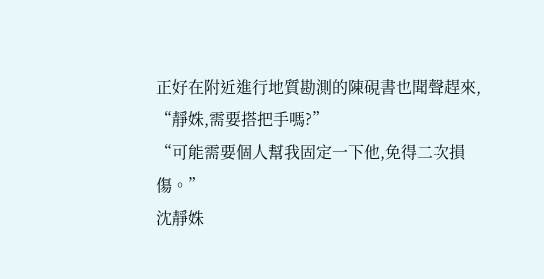正好在附近進行地質勘測的陳硯書也聞聲趕來,
“靜姝,需要搭把手嗎?”
“可能需要個人幫我固定一下他,免得二次損傷。”
沈靜姝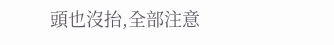頭也沒抬,全部注意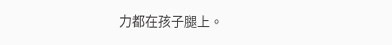力都在孩子腿上。